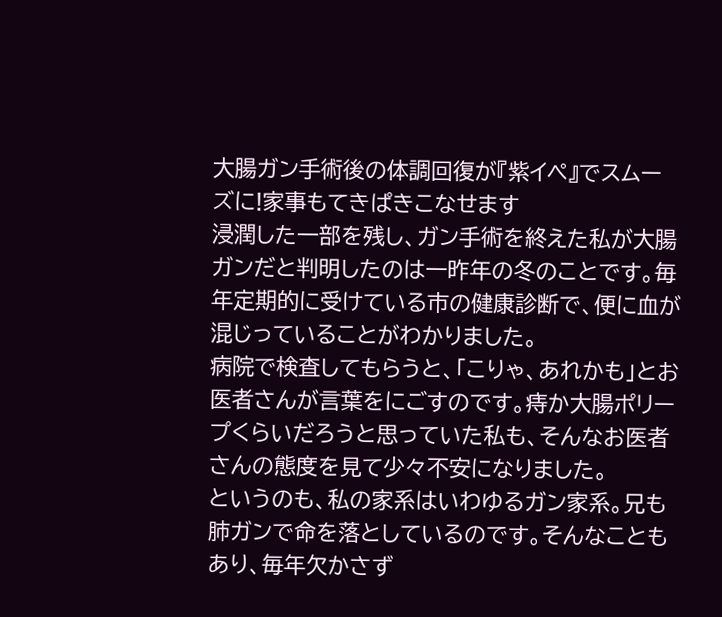大腸ガン手術後の体調回復が『紫イペ』でスムーズに!家事もてきぱきこなせます
浸潤した一部を残し、ガン手術を終えた私が大腸ガンだと判明したのは一昨年の冬のことです。毎年定期的に受けている市の健康診断で、便に血が混じっていることがわかりました。
病院で検査してもらうと、「こりゃ、あれかも」とお医者さんが言葉をにごすのです。痔か大腸ポリープくらいだろうと思っていた私も、そんなお医者さんの態度を見て少々不安になりました。
というのも、私の家系はいわゆるガン家系。兄も肺ガンで命を落としているのです。そんなこともあり、毎年欠かさず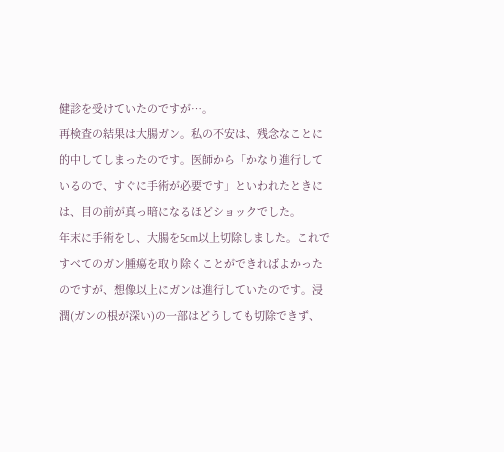健診を受けていたのですが…。
再検査の結果は大腸ガン。私の不安は、残念なことに的中してしまったのです。医師から「かなり進行しているので、すぐに手術が必要です」といわれたときには、目の前が真っ暗になるほどショックでした。
年末に手術をし、大腸を5cm以上切除しました。これですべてのガン腫瘍を取り除くことができればよかったのですが、想像以上にガンは進行していたのです。浸潤(ガンの根が深い)の一部はどうしても切除できず、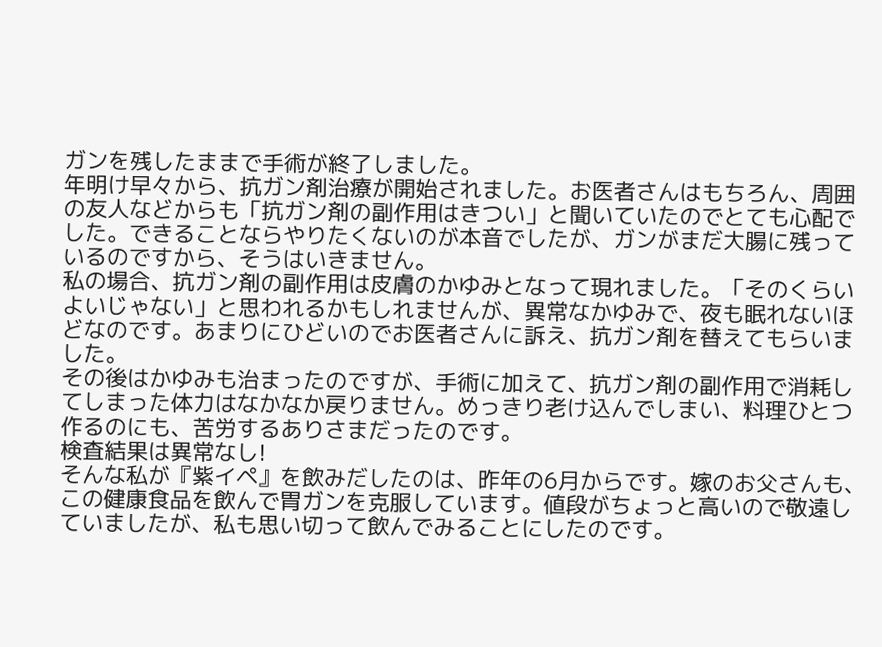ガンを残したままで手術が終了しました。
年明け早々から、抗ガン剤治療が開始されました。お医者さんはもちろん、周囲の友人などからも「抗ガン剤の副作用はきつい」と聞いていたのでとても心配でした。できることならやりたくないのが本音でしたが、ガンがまだ大腸に残っているのですから、そうはいきません。
私の場合、抗ガン剤の副作用は皮膚のかゆみとなって現れました。「そのくらいよいじゃない」と思われるかもしれませんが、異常なかゆみで、夜も眠れないほどなのです。あまりにひどいのでお医者さんに訴え、抗ガン剤を替えてもらいました。
その後はかゆみも治まったのですが、手術に加えて、抗ガン剤の副作用で消耗してしまった体力はなかなか戻りません。めっきり老け込んでしまい、料理ひとつ作るのにも、苦労するありさまだったのです。
検査結果は異常なし!
そんな私が『紫イペ』を飲みだしたのは、昨年の6月からです。嫁のお父さんも、この健康食品を飲んで胃ガンを克服しています。値段がちょっと高いので敬遠していましたが、私も思い切って飲んでみることにしたのです。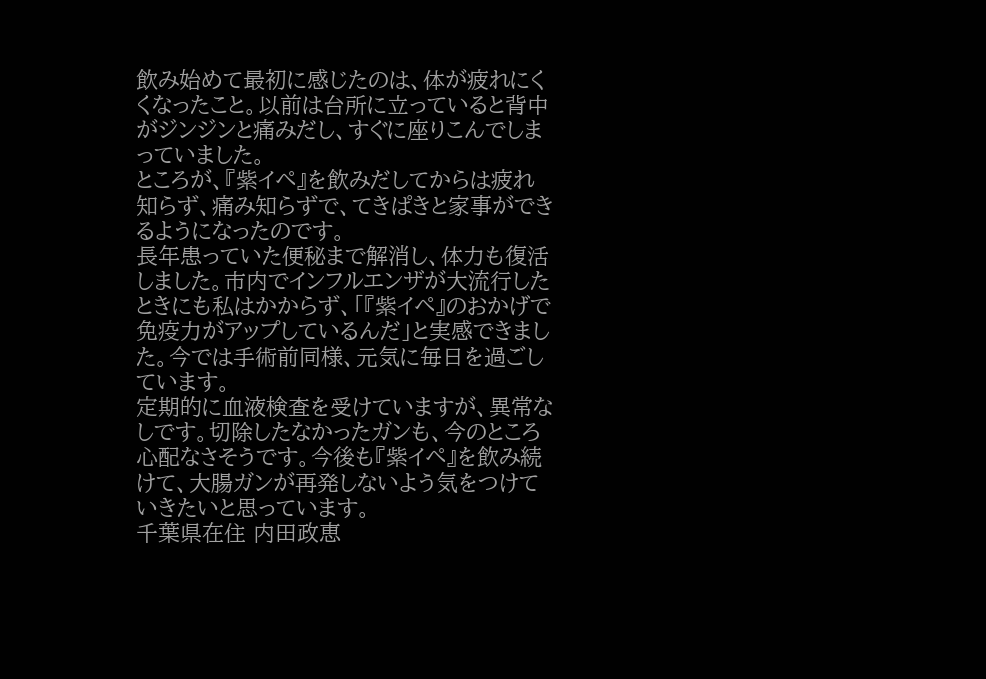飲み始めて最初に感じたのは、体が疲れにくくなったこと。以前は台所に立っていると背中がジンジンと痛みだし、すぐに座りこんでしまっていました。
ところが、『紫イペ』を飲みだしてからは疲れ知らず、痛み知らずで、てきぱきと家事ができるようになったのです。
長年患っていた便秘まで解消し、体力も復活しました。市内でインフルエンザが大流行したときにも私はかからず、「『紫イペ』のおかげで免疫力がアップしているんだ」と実感できました。今では手術前同様、元気に毎日を過ごしています。
定期的に血液検査を受けていますが、異常なしです。切除したなかったガンも、今のところ心配なさそうです。今後も『紫イペ』を飲み続けて、大腸ガンが再発しないよう気をつけていきたいと思っています。
千葉県在住 内田政恵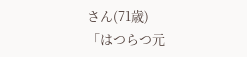さん(71歳)
「はつらつ元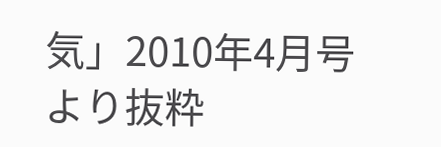気」2010年4月号より抜粋